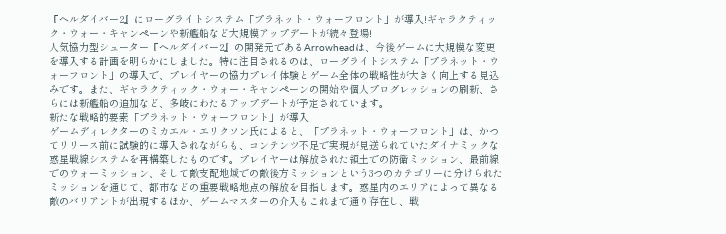『ヘルダイバー2』にローグライトシステム「プラネット・ウォーフロント」が導入!ギャラクティック・ウォー・キャンペーンや新艦船など大規模アップデートが続々登場!
人気協力型シューター『ヘルダイバー2』の開発元であるArrowheadは、今後ゲームに大規模な変更を導入する計画を明らかにしました。特に注目されるのは、ローグライトシステム「プラネット・ウォーフロント」の導入で、プレイヤーの協力プレイ体験とゲーム全体の戦略性が大きく向上する見込みです。また、ギャラクティック・ウォー・キャンペーンの開始や個人プログレッションの刷新、さらには新艦船の追加など、多岐にわたるアップデートが予定されています。
新たな戦略的要素「プラネット・ウォーフロント」が導入
ゲームディレクターのミカエル・エリクソン氏によると、「プラネット・ウォーフロント」は、かつてリリース前に試験的に導入されながらも、コンテンツ不足で実現が見送られていたダイナミックな惑星戦線システムを再構築したものです。プレイヤーは解放された領土での防衛ミッション、最前線でのウォーミッション、そして敵支配地域での敵後方ミッションという3つのカテゴリーに分けられたミッションを通じて、都市などの重要戦略地点の解放を目指します。惑星内のエリアによって異なる敵のバリアントが出現するほか、ゲームマスターの介入もこれまで通り存在し、戦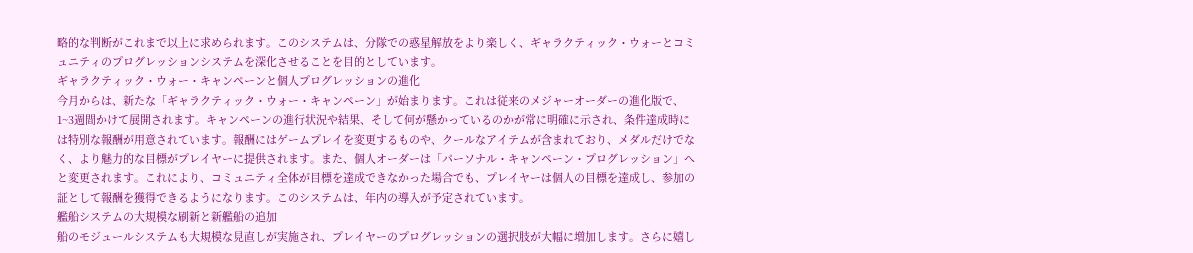略的な判断がこれまで以上に求められます。このシステムは、分隊での惑星解放をより楽しく、ギャラクティック・ウォーとコミュニティのプログレッションシステムを深化させることを目的としています。
ギャラクティック・ウォー・キャンペーンと個人プログレッションの進化
今月からは、新たな「ギャラクティック・ウォー・キャンペーン」が始まります。これは従来のメジャーオーダーの進化版で、1~3週間かけて展開されます。キャンペーンの進行状況や結果、そして何が懸かっているのかが常に明確に示され、条件達成時には特別な報酬が用意されています。報酬にはゲームプレイを変更するものや、クールなアイテムが含まれており、メダルだけでなく、より魅力的な目標がプレイヤーに提供されます。また、個人オーダーは「パーソナル・キャンペーン・プログレッション」へと変更されます。これにより、コミュニティ全体が目標を達成できなかった場合でも、プレイヤーは個人の目標を達成し、参加の証として報酬を獲得できるようになります。このシステムは、年内の導入が予定されています。
艦船システムの大規模な刷新と新艦船の追加
船のモジュールシステムも大規模な見直しが実施され、プレイヤーのプログレッションの選択肢が大幅に増加します。さらに嬉し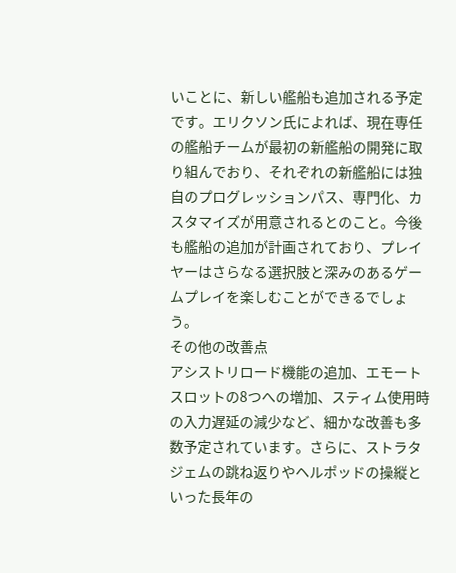いことに、新しい艦船も追加される予定です。エリクソン氏によれば、現在専任の艦船チームが最初の新艦船の開発に取り組んでおり、それぞれの新艦船には独自のプログレッションパス、専門化、カスタマイズが用意されるとのこと。今後も艦船の追加が計画されており、プレイヤーはさらなる選択肢と深みのあるゲームプレイを楽しむことができるでしょう。
その他の改善点
アシストリロード機能の追加、エモートスロットの8つへの増加、スティム使用時の入力遅延の減少など、細かな改善も多数予定されています。さらに、ストラタジェムの跳ね返りやヘルポッドの操縦といった長年の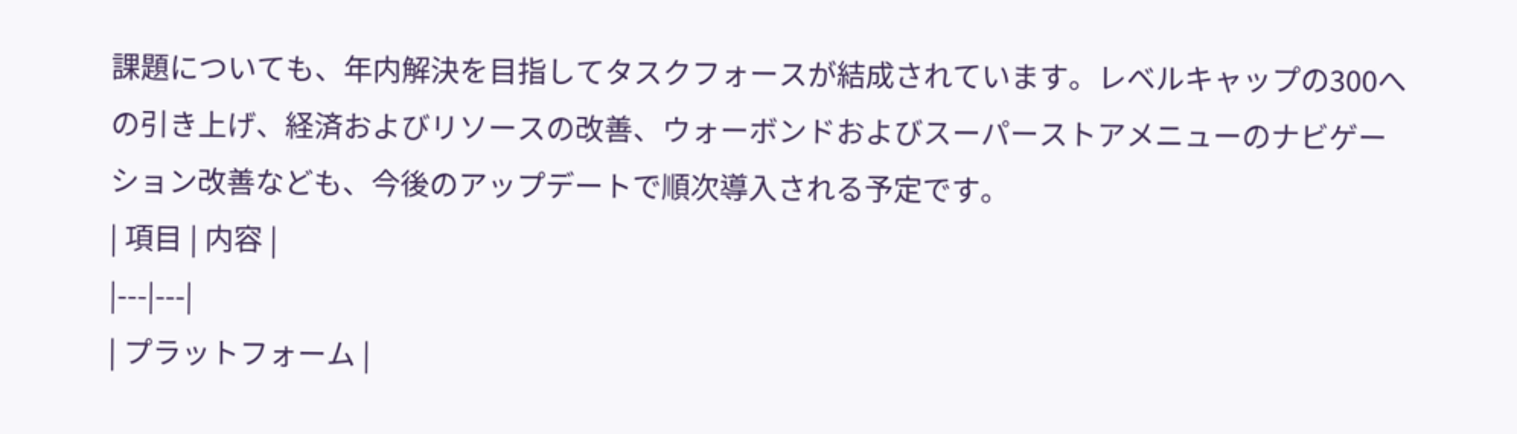課題についても、年内解決を目指してタスクフォースが結成されています。レベルキャップの300への引き上げ、経済およびリソースの改善、ウォーボンドおよびスーパーストアメニューのナビゲーション改善なども、今後のアップデートで順次導入される予定です。
| 項目 | 内容 |
|---|---|
| プラットフォーム |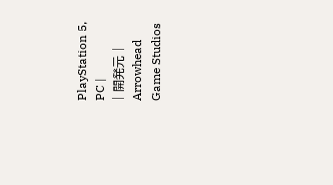PlayStation 5, PC |
| 開発元 | Arrowhead Game Studios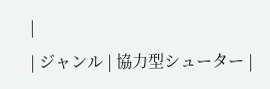|
| ジャンル | 協力型シューター |